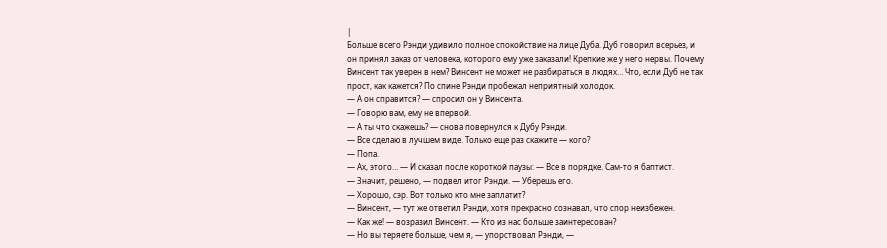|
Больше всего Рэнди удивило полное спокойствие на лице Дуба. Дуб говорил всерьез, и он принял заказ от человека, которого ему уже заказали! Крепкие же у него нервы. Почему Винсент так уверен в нем? Винсент не может не разбираться в людях… Что, если Дуб не так прост, как кажется? По спине Рэнди пробежал неприятный холодок.
— А он справится? — спросил он у Винсента.
— Говорю вам, ему не впервой.
— А ты что скажешь? — снова повернулся к Дубу Рэнди.
— Все сделаю в лучшем виде. Только еще раз скажите — кого?
— Попа.
— Ах, этого… — И сказал после короткой паузы: — Все в порядке. Сам-то я баптист.
— Значит, решено, — подвел итог Рэнди. — Уберешь его.
— Хорошо, сэр. Вот только кто мне заплатит?
— Винсент, — тут же ответил Рэнди, хотя прекрасно сознавал, что спор неизбежен.
— Как же! — возразил Винсент. — Кто из нас больше заинтересован?
— Но вы теряете больше, чем я, — упорствовал Рэнди, —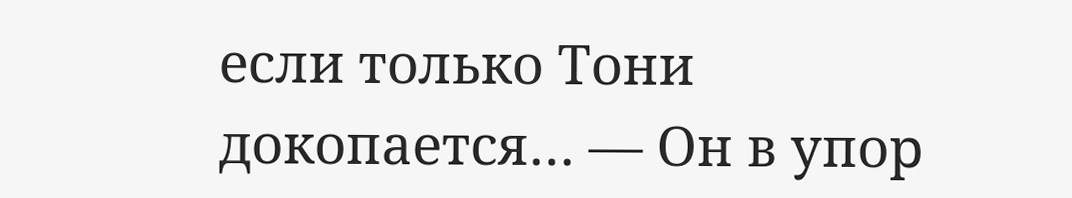если только Тони докопается… — Он в упор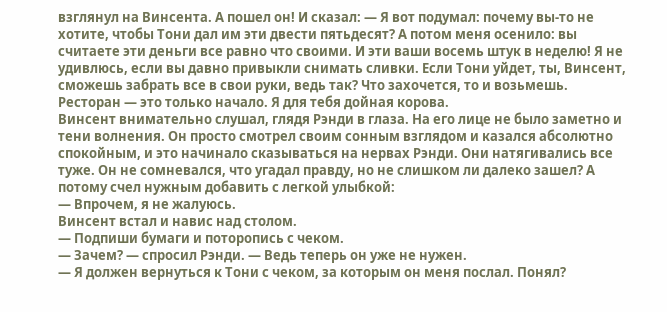взглянул на Винсента. А пошел он! И сказал: — Я вот подумал: почему вы-то не хотите, чтобы Тони дал им эти двести пятьдесят? А потом меня осенило: вы считаете эти деньги все равно что своими. И эти ваши восемь штук в неделю! Я не удивлюсь, если вы давно привыкли снимать сливки. Если Тони уйдет, ты, Винсент, сможешь забрать все в свои руки, ведь так? Что захочется, то и возьмешь. Ресторан — это только начало. Я для тебя дойная корова.
Винсент внимательно слушал, глядя Рэнди в глаза. На его лице не было заметно и тени волнения. Он просто смотрел своим сонным взглядом и казался абсолютно спокойным, и это начинало сказываться на нервах Рэнди. Они натягивались все туже. Он не сомневался, что угадал правду, но не слишком ли далеко зашел? А потому счел нужным добавить с легкой улыбкой:
— Впрочем, я не жалуюсь.
Винсент встал и навис над столом.
— Подпиши бумаги и поторопись с чеком.
— Зачем? — спросил Рэнди. — Ведь теперь он уже не нужен.
— Я должен вернуться к Тони с чеком, за которым он меня послал. Понял?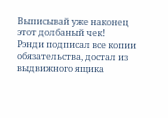Выписывай уже наконец этот долбаный чек!
Рэнди подписал все копии обязательства, достал из выдвижного ящика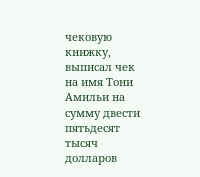чековую книжку, выписал чек на имя Тони Амильи на сумму двести пятьдесят тысяч долларов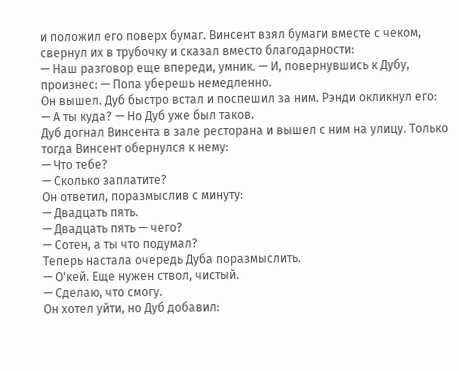и положил его поверх бумаг. Винсент взял бумаги вместе с чеком, свернул их в трубочку и сказал вместо благодарности:
— Наш разговор еще впереди, умник. — И, повернувшись к Дубу, произнес: — Попа уберешь немедленно.
Он вышел. Дуб быстро встал и поспешил за ним. Рэнди окликнул его:
— А ты куда? — Но Дуб уже был таков.
Дуб догнал Винсента в зале ресторана и вышел с ним на улицу. Только тогда Винсент обернулся к нему:
— Что тебе?
— Сколько заплатите?
Он ответил, поразмыслив с минуту:
— Двадцать пять.
— Двадцать пять — чего?
— Сотен, а ты что подумал?
Теперь настала очередь Дуба поразмыслить.
— О'кей. Еще нужен ствол, чистый.
— Сделаю, что смогу.
Он хотел уйти, но Дуб добавил: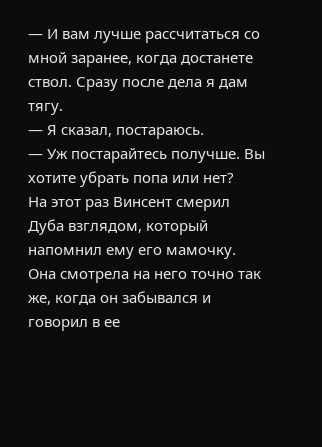— И вам лучше рассчитаться со мной заранее, когда достанете ствол. Сразу после дела я дам тягу.
— Я сказал, постараюсь.
— Уж постарайтесь получше. Вы хотите убрать попа или нет?
На этот раз Винсент смерил Дуба взглядом, который напомнил ему его мамочку. Она смотрела на него точно так же, когда он забывался и говорил в ее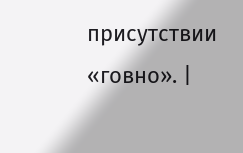присутствии «говно». |